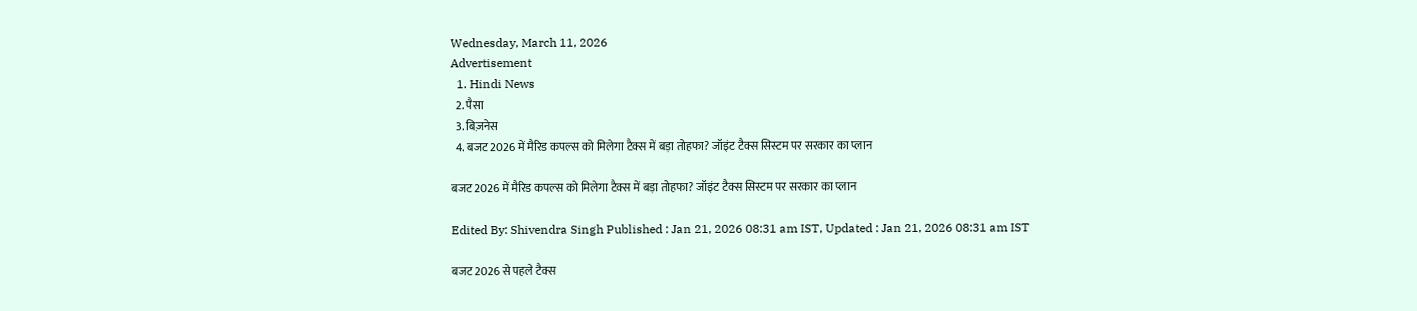Wednesday, March 11, 2026
Advertisement
  1. Hindi News
  2. पैसा
  3. बिज़नेस
  4. बजट 2026 में मैरिड कपल्स को मिलेगा टैक्स में बड़ा तोहफा? जॉइंट टैक्स सिस्टम पर सरकार का प्लान

बजट 2026 में मैरिड कपल्स को मिलेगा टैक्स में बड़ा तोहफा? जॉइंट टैक्स सिस्टम पर सरकार का प्लान

Edited By: Shivendra Singh Published : Jan 21, 2026 08:31 am IST, Updated : Jan 21, 2026 08:31 am IST

बजट 2026 से पहले टैक्स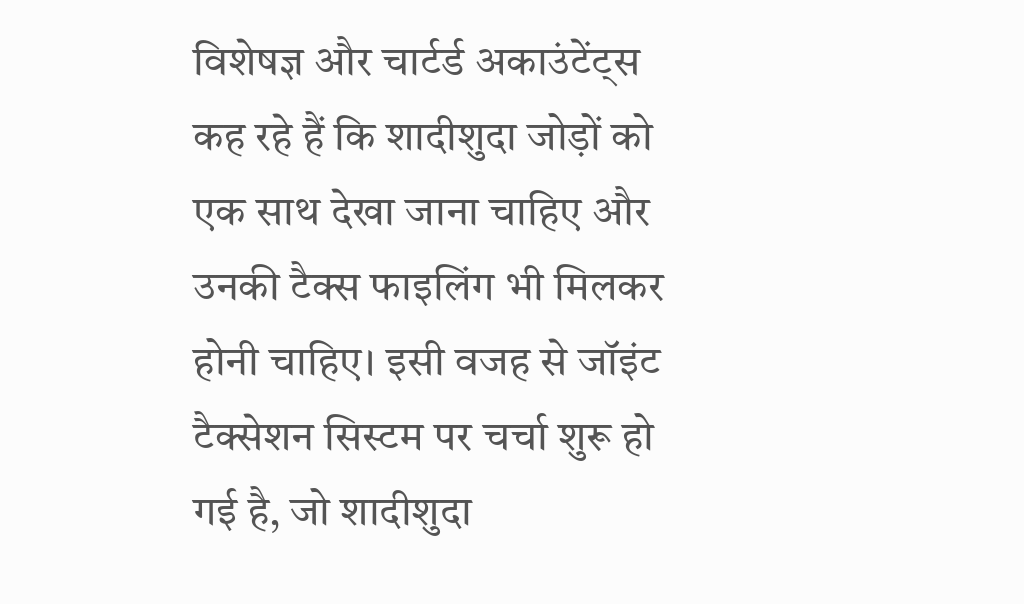विशेषज्ञ और चार्टर्ड अकाउंटेंट्स कह रहे हैं कि शादीशुदा जोड़ों को एक साथ देखा जाना चाहिए और उनकी टैक्स फाइलिंग भी मिलकर होनी चाहिए। इसी वजह से जॉइंट टैक्सेशन सिस्टम पर चर्चा शुरू हो गई है, जो शादीशुदा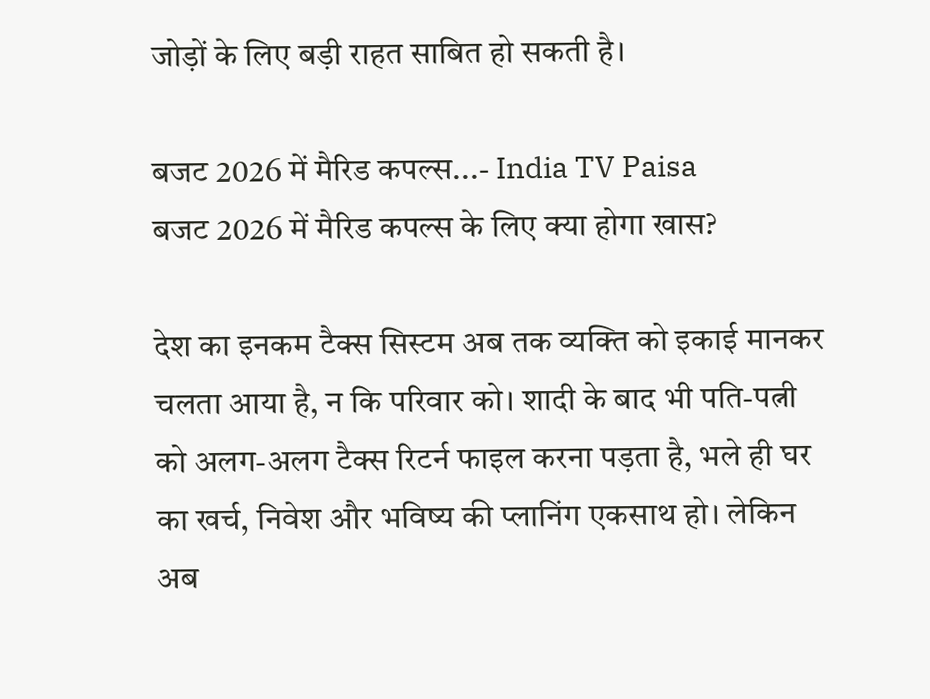जोड़ों के लिए बड़ी राहत साबित हो सकती है।

बजट 2026 में मैरिड कपल्स...- India TV Paisa
बजट 2026 में मैरिड कपल्स के लिए क्या होगा खास?

देश का इनकम टैक्स सिस्टम अब तक व्यक्ति को इकाई मानकर चलता आया है, न कि परिवार को। शादी के बाद भी पति-पत्नी को अलग-अलग टैक्स रिटर्न फाइल करना पड़ता है, भले ही घर का खर्च, निवेश और भविष्य की प्लानिंग एकसाथ हो। लेकिन अब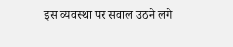इस व्यवस्था पर सवाल उठने लगे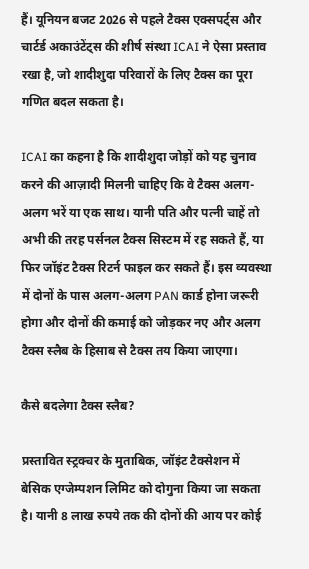हैं। यूनियन बजट 2026 से पहले टैक्स एक्सपर्ट्स और चार्टर्ड अकाउंटेंट्स की शीर्ष संस्था ICAI ने ऐसा प्रस्ताव रखा है, जो शादीशुदा परिवारों के लिए टैक्स का पूरा गणित बदल सकता है।

ICAI का कहना है कि शादीशुदा जोड़ों को यह चुनाव करने की आज़ादी मिलनी चाहिए कि वे टैक्स अलग-अलग भरें या एक साथ। यानी पति और पत्नी चाहें तो अभी की तरह पर्सनल टैक्स सिस्टम में रह सकते हैं, या फिर जॉइंट टैक्स रिटर्न फाइल कर सकते हैं। इस व्यवस्था में दोनों के पास अलग-अलग PAN कार्ड होना जरूरी होगा और दोनों की कमाई को जोड़कर नए और अलग टैक्स स्लैब के हिसाब से टैक्स तय किया जाएगा।

कैसे बदलेगा टैक्स स्लैब?

प्रस्तावित स्ट्रक्चर के मुताबिक, जॉइंट टैक्सेशन में बेसिक एग्जेम्पशन लिमिट को दोगुना किया जा सकता है। यानी 8 लाख रुपये तक की दोनों की आय पर कोई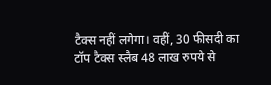टैक्स नहीं लगेगा। वहीं, 30 फीसदी का टॉप टैक्स स्लैब 48 लाख रुपये से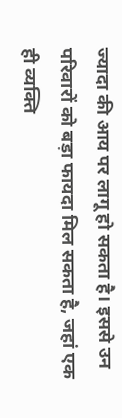ज्यादा की आय पर लागू हो सकता है। इससे उन परिवारों को बड़ा फायदा मिल सकता है, जहां एक ही व्यक्ति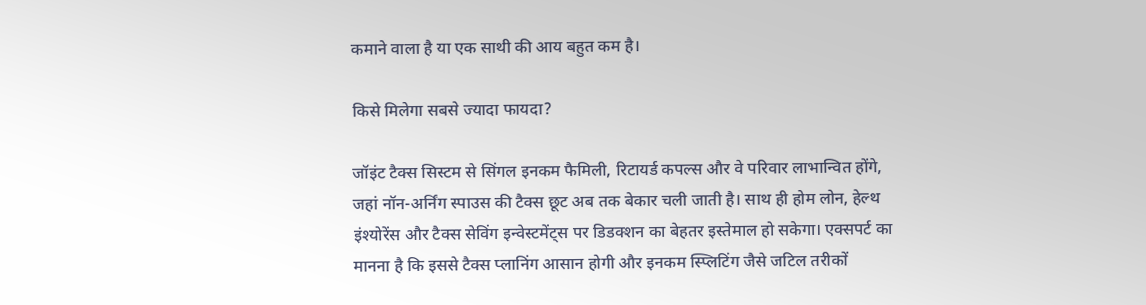कमाने वाला है या एक साथी की आय बहुत कम है।

किसे मिलेगा सबसे ज्यादा फायदा?

जॉइंट टैक्स सिस्टम से सिंगल इनकम फैमिली, रिटायर्ड कपल्स और वे परिवार लाभान्वित होंगे, जहां नॉन-अर्निंग स्पाउस की टैक्स छूट अब तक बेकार चली जाती है। साथ ही होम लोन, हेल्थ इंश्योरेंस और टैक्स सेविंग इन्वेस्टमेंट्स पर डिडक्शन का बेहतर इस्तेमाल हो सकेगा। एक्सपर्ट का मानना है कि इससे टैक्स प्लानिंग आसान होगी और इनकम स्प्लिटिंग जैसे जटिल तरीकों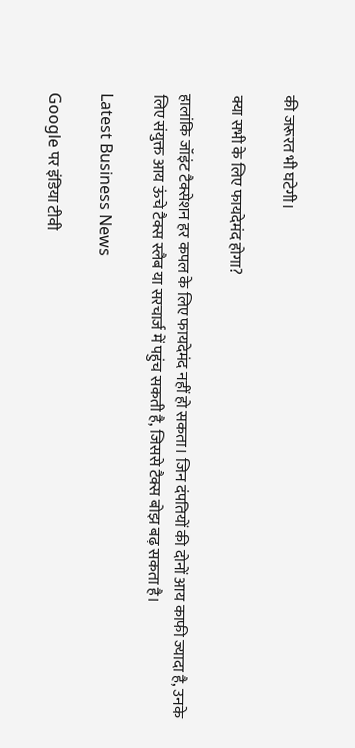की जरूरत भी घटेगी।

क्या सभी के लिए फायदेमंद होगा?

हालांकि जॉइंट टैक्सेशन हर कपल के लिए फायदेमंद नहीं हो सकता। जिन दंपतियों की दोनों आय काफी ज्यादा है, उनके लिए संयुक्त आय ऊंचे टैक्स स्लैब या सरचार्ज में पहुंच सकती है, जिससे टैक्स बोझ बढ़ सकता है।

Latest Business News

Google पर इंडिया टीवी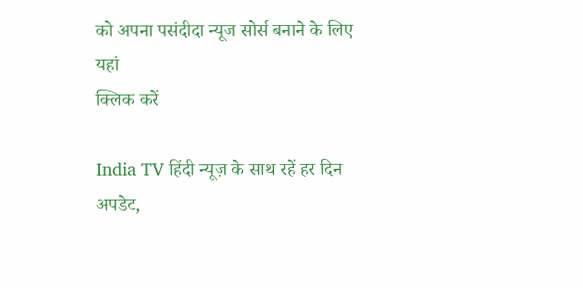को अपना पसंदीदा न्यूज सोर्स बनाने के लिए यहां
क्लिक करें

India TV हिंदी न्यूज़ के साथ रहें हर दिन अपडेट,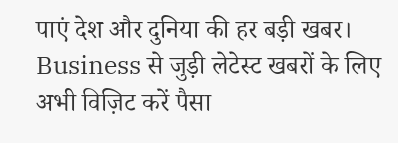पाएं देश और दुनिया की हर बड़ी खबर। Business से जुड़ी लेटेस्ट खबरों के लिए अभी विज़िट करें पैसा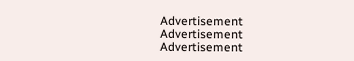Advertisement
Advertisement
Advertisement